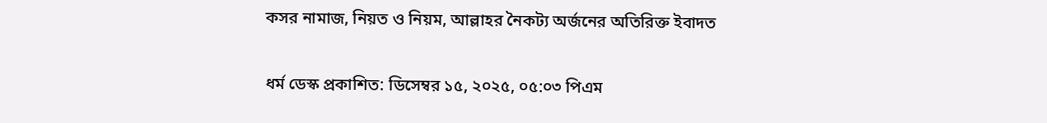কসর নামাজ, নিয়ত ও নিয়ম, আল্লাহর নৈকট্য অর্জনের অতিরিক্ত ইবাদত

ধর্ম ডেস্ক প্রকাশিত: ডিসেম্বর ১৫, ২০২৫, ০৫:০৩ পিএম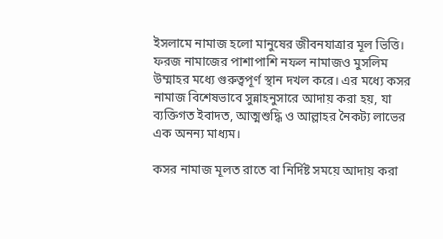ইসলামে নামাজ হলো মানুষের জীবনযাত্রার মূল ভিত্তি। ফরজ নামাজের পাশাপাশি নফল নামাজও মুসলিম উম্মাহর মধ্যে গুরুত্বপূর্ণ স্থান দখল করে। এর মধ্যে কসর নামাজ বিশেষভাবে সুন্নাহনুসারে আদায় করা হয়, যা ব্যক্তিগত ইবাদত, আত্মশুদ্ধি ও আল্লাহর নৈকট্য লাভের এক অনন্য মাধ্যম।

কসর নামাজ মূলত রাতে বা নির্দিষ্ট সময়ে আদায় করা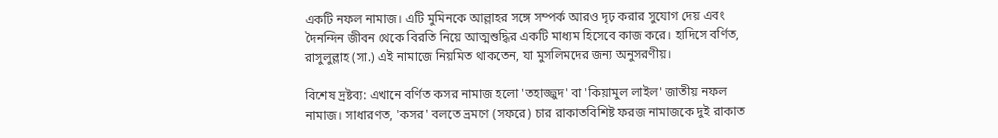একটি নফল নামাজ। এটি মুমিনকে আল্লাহর সঙ্গে সম্পর্ক আরও দৃঢ় করার সুযোগ দেয় এবং দৈনন্দিন জীবন থেকে বিরতি নিয়ে আত্মশুদ্ধির একটি মাধ্যম হিসেবে কাজ করে। হাদিসে বর্ণিত, রাসুলুল্লাহ (সা.) এই নামাজে নিয়মিত থাকতেন, যা মুসলিমদের জন্য অনুসরণীয়।

বিশেষ দ্রষ্টব্য: এখানে বর্ণিত কসর নামাজ হলো 'তহাজ্জুদ' বা 'কিয়ামুল লাইল' জাতীয় নফল নামাজ। সাধারণত, 'কসর' বলতে ভ্রমণে (সফরে) চার রাকাতবিশিষ্ট ফরজ নামাজকে দুই রাকাত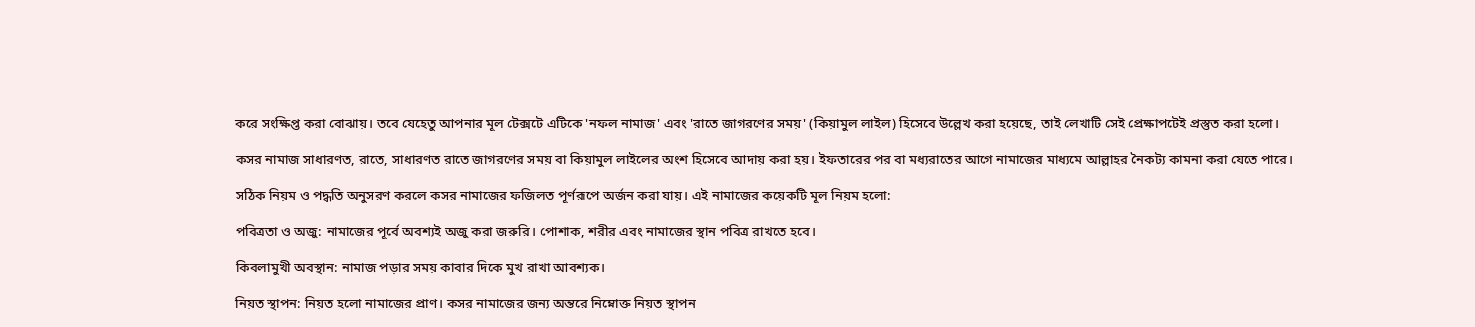করে সংক্ষিপ্ত করা বোঝায়। তবে যেহেতু আপনার মূল টেক্সটে এটিকে 'নফল নামাজ' এবং 'রাতে জাগরণের সময়' (কিয়ামুল লাইল) হিসেবে উল্লেখ করা হয়েছে, তাই লেখাটি সেই প্রেক্ষাপটেই প্রস্তুত করা হলো।

কসর নামাজ সাধারণত, রাতে, সাধারণত রাতে জাগরণের সময় বা কিয়ামুল লাইলের অংশ হিসেবে আদায় করা হয়। ইফতারের পর বা মধ্যরাতের আগে নামাজের মাধ্যমে আল্লাহর নৈকট্য কামনা করা যেতে পারে।

সঠিক নিয়ম ও পদ্ধতি অনুসরণ করলে কসর নামাজের ফজিলত পূর্ণরূপে অর্জন করা যায়। এই নামাজের কয়েকটি মূল নিয়ম হলো:

পবিত্রতা ও অজু: নামাজের পূর্বে অবশ্যই অজু করা জরুরি। পোশাক, শরীর এবং নামাজের স্থান পবিত্র রাখতে হবে।

কিবলামুখী অবস্থান: নামাজ পড়ার সময় কাবার দিকে মুখ রাখা আবশ্যক।

নিয়ত স্থাপন: নিয়ত হলো নামাজের প্রাণ। কসর নামাজের জন্য অন্তরে নিম্নোক্ত নিয়ত স্থাপন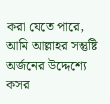করা যেতে পারে, আমি আল্লাহর সন্তুষ্টি অর্জনের উদ্দেশ্যে কসর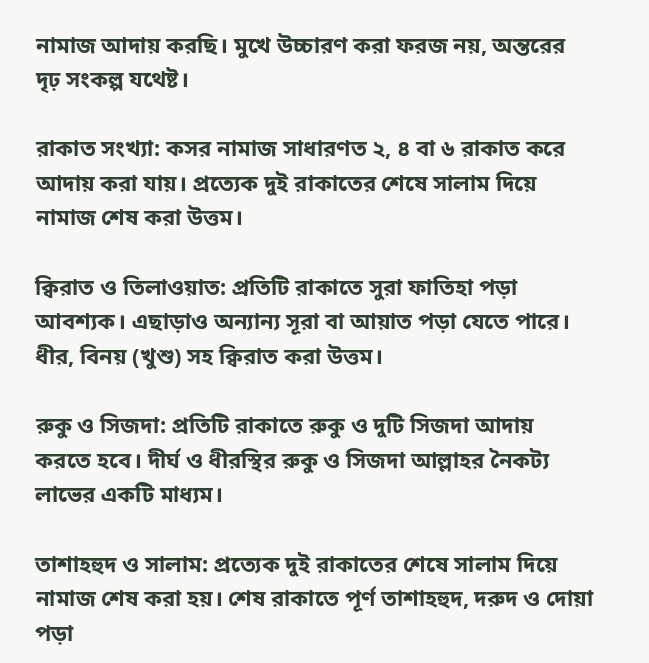নামাজ আদায় করছি। মুখে উচ্চারণ করা ফরজ নয়, অন্তরের দৃঢ় সংকল্প যথেষ্ট।

রাকাত সংখ্যা: কসর নামাজ সাধারণত ২, ৪ বা ৬ রাকাত করে আদায় করা যায়। প্রত্যেক দুই রাকাতের শেষে সালাম দিয়ে নামাজ শেষ করা উত্তম।

ক্বিরাত ও তিলাওয়াত: প্রতিটি রাকাতে সুরা ফাতিহা পড়া আবশ্যক। এছাড়াও অন্যান্য সূরা বা আয়াত পড়া যেতে পারে। ধীর, বিনয় (খুশু) সহ ক্বিরাত করা উত্তম।

রুকু ও সিজদা: প্রতিটি রাকাতে রুকু ও দুটি সিজদা আদায় করতে হবে। দীর্ঘ ও ধীরস্থির রুকু ও সিজদা আল্লাহর নৈকট্য লাভের একটি মাধ্যম।

তাশাহহুদ ও সালাম: প্রত্যেক দুই রাকাতের শেষে সালাম দিয়ে নামাজ শেষ করা হয়। শেষ রাকাতে পূর্ণ তাশাহহুদ, দরুদ ও দোয়া পড়া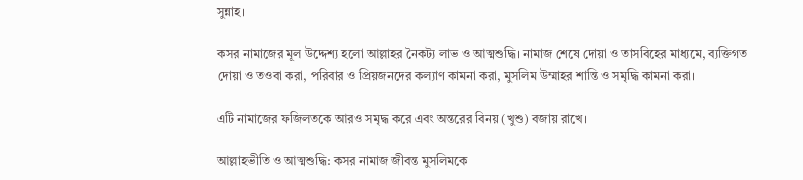সুন্নাহ।

কসর নামাজের মূল উদ্দেশ্য হলো আল্লাহর নৈকট্য লাভ ও আত্মশুদ্ধি। নামাজ শেষে দোয়া ও তাসবিহের মাধ্যমে, ব্যক্তিগত দোয়া ও তওবা করা, পরিবার ও প্রিয়জনদের কল্যাণ কামনা করা, মুসলিম উম্মাহর শান্তি ও সমৃদ্ধি কামনা করা।

এটি নামাজের ফজিলতকে আরও সমৃদ্ধ করে এবং অন্তরের বিনয় (খুশু) বজায় রাখে।

আল্লাহভীতি ও আত্মশুদ্ধি: কসর নামাজ জীবন্ত মুসলিমকে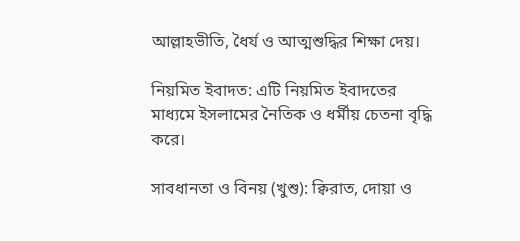আল্লাহভীতি, ধৈর্য ও আত্মশুদ্ধির শিক্ষা দেয়।

নিয়মিত ইবাদত: এটি নিয়মিত ইবাদতের মাধ্যমে ইসলামের নৈতিক ও ধর্মীয় চেতনা বৃদ্ধি করে।

সাবধানতা ও বিনয় (খুশু): ক্বিরাত, দোয়া ও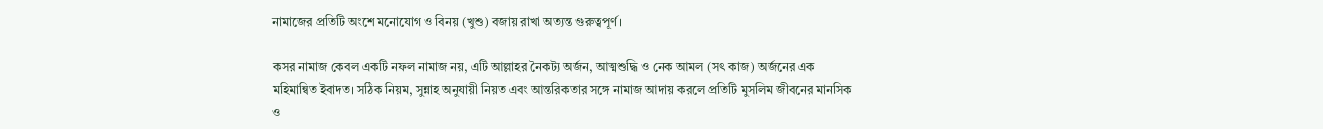নামাজের প্রতিটি অংশে মনোযোগ ও বিনয় (খুশু) বজায় রাখা অত্যন্ত গুরুত্বপূর্ণ।

কসর নামাজ কেবল একটি নফল নামাজ নয়, এটি আল্লাহর নৈকট্য অর্জন, আত্মশুদ্ধি ও নেক আমল (সৎ কাজ) অর্জনের এক মহিমান্বিত ইবাদত। সঠিক নিয়ম, সুন্নাহ অনুযায়ী নিয়ত এবং আন্তরিকতার সঙ্গে নামাজ আদায় করলে প্রতিটি মুসলিম জীবনের মানসিক ও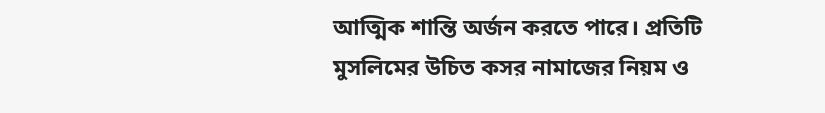আত্মিক শান্তি অর্জন করতে পারে। প্রতিটি মুসলিমের উচিত কসর নামাজের নিয়ম ও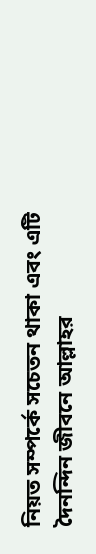নিয়ত সম্পর্কে সচেতন থাকা এবং এটি দৈনন্দিন জীবনে আল্লাহর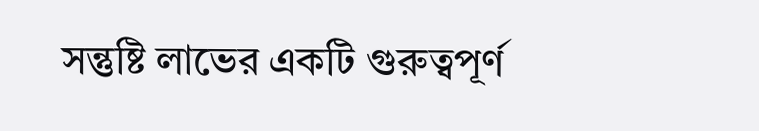সন্তুষ্টি লাভের একটি গুরুত্বপূর্ণ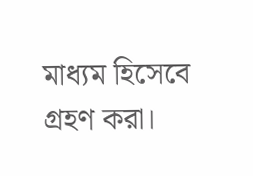মাধ্যম হিসেবে গ্রহণ করা।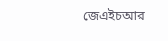জেএইচআর